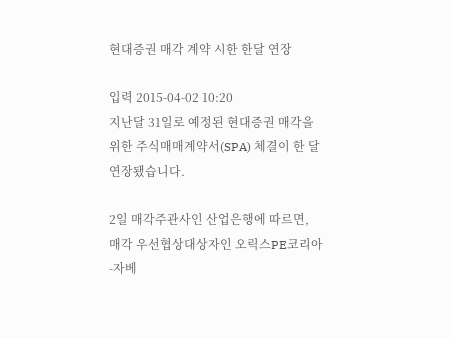현대증권 매각 계약 시한 한달 연장

입력 2015-04-02 10:20
지난달 31일로 예정된 현대증권 매각을 위한 주식매매계약서(SPA) 체결이 한 달 연장됐습니다.

2일 매각주관사인 산업은행에 따르면, 매각 우선협상대상자인 오릭스PE코리아-자베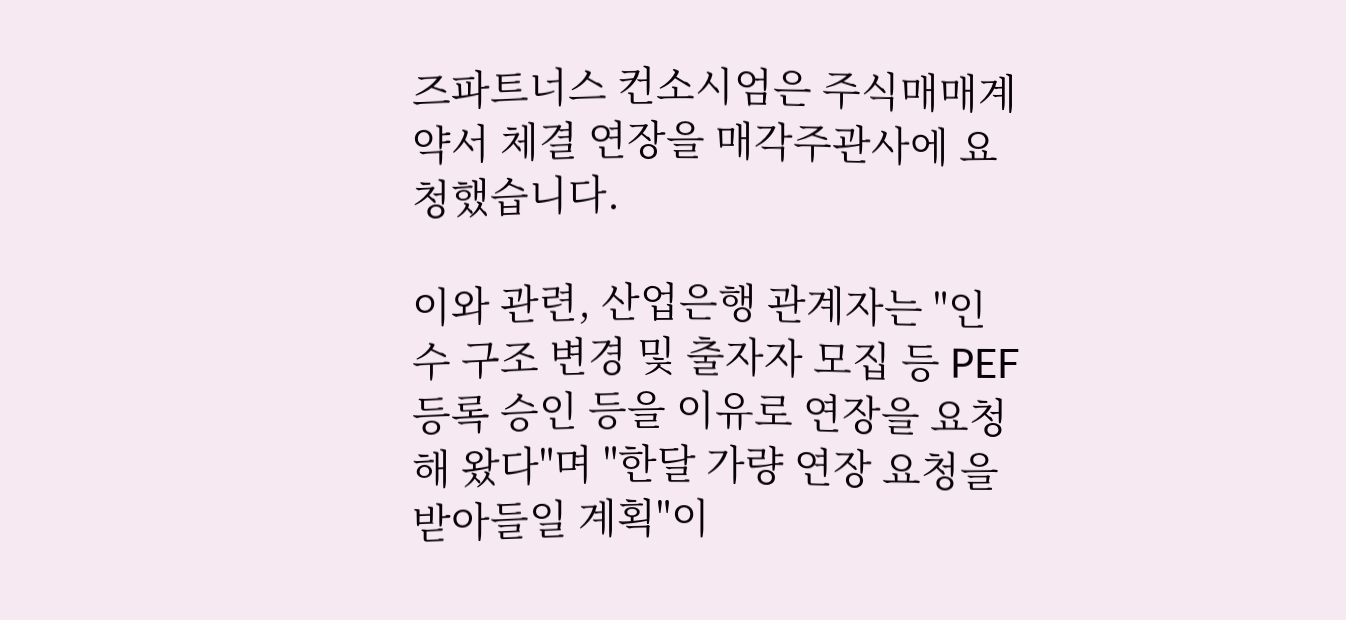즈파트너스 컨소시엄은 주식매매계약서 체결 연장을 매각주관사에 요청했습니다.

이와 관련, 산업은행 관계자는 "인수 구조 변경 및 출자자 모집 등 PEF 등록 승인 등을 이유로 연장을 요청해 왔다"며 "한달 가량 연장 요청을 받아들일 계획"이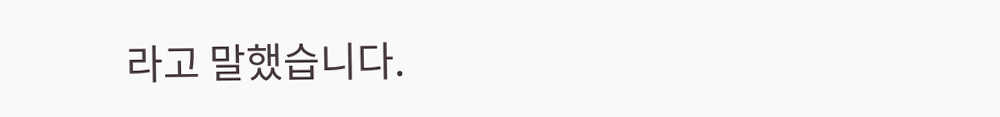라고 말했습니다.